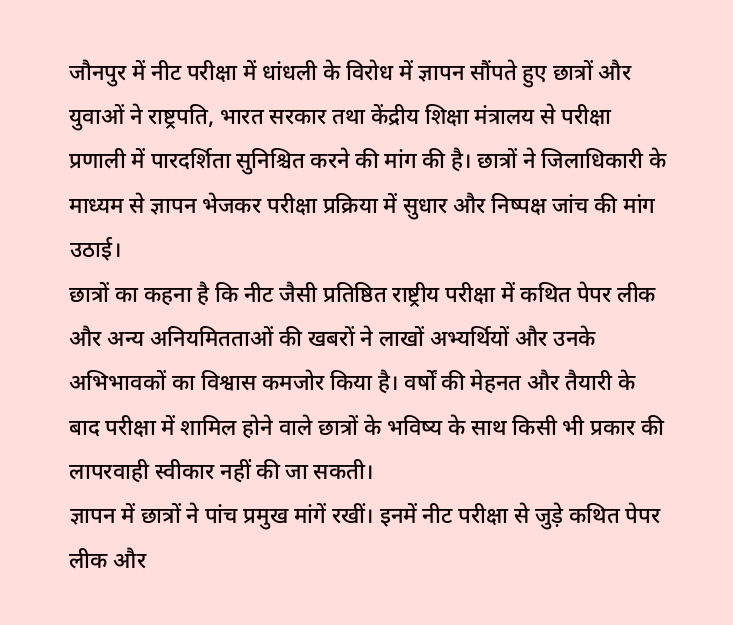जौनपुर में नीट परीक्षा में धांधली के विरोध में ज्ञापन सौंपते हुए छात्रों और युवाओं ने राष्ट्रपति, भारत सरकार तथा केंद्रीय शिक्षा मंत्रालय से परीक्षा प्रणाली में पारदर्शिता सुनिश्चित करने की मांग की है। छात्रों ने जिलाधिकारी के माध्यम से ज्ञापन भेजकर परीक्षा प्रक्रिया में सुधार और निष्पक्ष जांच की मांग उठाई।
छात्रों का कहना है कि नीट जैसी प्रतिष्ठित राष्ट्रीय परीक्षा में कथित पेपर लीक और अन्य अनियमितताओं की खबरों ने लाखों अभ्यर्थियों और उनके अभिभावकों का विश्वास कमजोर किया है। वर्षों की मेहनत और तैयारी के बाद परीक्षा में शामिल होने वाले छात्रों के भविष्य के साथ किसी भी प्रकार की लापरवाही स्वीकार नहीं की जा सकती।
ज्ञापन में छात्रों ने पांच प्रमुख मांगें रखीं। इनमें नीट परीक्षा से जुड़े कथित पेपर लीक और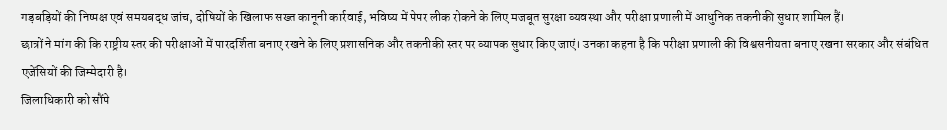गड़बड़ियों की निष्पक्ष एवं समयबद्ध जांच, दोषियों के खिलाफ सख्त कानूनी कार्रवाई, भविष्य में पेपर लीक रोकने के लिए मजबूत सुरक्षा व्यवस्था और परीक्षा प्रणाली में आधुनिक तकनीकी सुधार शामिल हैं।
छात्रों ने मांग की कि राष्ट्रीय स्तर की परीक्षाओं में पारदर्शिता बनाए रखने के लिए प्रशासनिक और तकनीकी स्तर पर व्यापक सुधार किए जाएं। उनका कहना है कि परीक्षा प्रणाली की विश्वसनीयता बनाए रखना सरकार और संबंधित एजेंसियों की जिम्मेदारी है।
जिलाधिकारी को सौंपे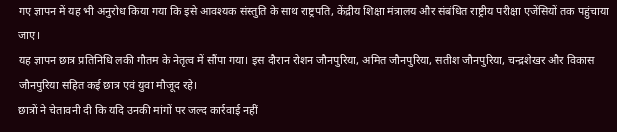गए ज्ञापन में यह भी अनुरोध किया गया कि इसे आवश्यक संस्तुति के साथ राष्ट्रपति, केंद्रीय शिक्षा मंत्रालय और संबंधित राष्ट्रीय परीक्षा एजेंसियों तक पहुंचाया जाए।
यह ज्ञापन छात्र प्रतिनिधि लकी गौतम के नेतृत्व में सौंपा गया। इस दौरान रोशन जौनपुरिया, अमित जौनपुरिया, सतीश जौनपुरिया, चन्द्रशेखर और विकास जौनपुरिया सहित कई छात्र एवं युवा मौजूद रहे।
छात्रों ने चेतावनी दी कि यदि उनकी मांगों पर जल्द कार्रवाई नहीं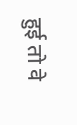हुई तो वे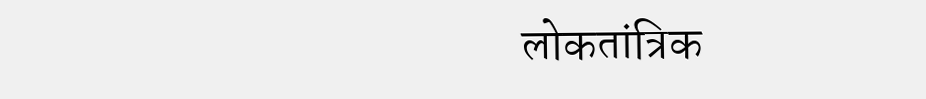लोकतांत्रिक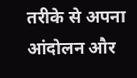तरीके से अपना आंदोलन और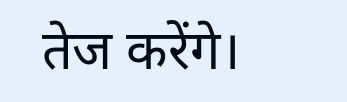तेज करेंगे।